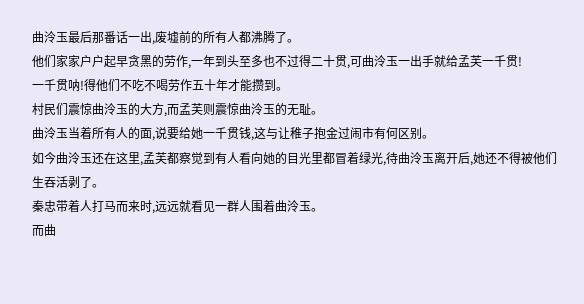曲泠玉最后那番话一出,废墟前的所有人都沸腾了。
他们家家户户起早贪黑的劳作,一年到头至多也不过得二十贯,可曲泠玉一出手就给孟芙一千贯!
一千贯呐!得他们不吃不喝劳作五十年才能攒到。
村民们震惊曲泠玉的大方,而孟芙则震惊曲泠玉的无耻。
曲泠玉当着所有人的面,说要给她一千贯钱,这与让稚子抱金过闹市有何区别。
如今曲泠玉还在这里,孟芙都察觉到有人看向她的目光里都冒着绿光,待曲泠玉离开后,她还不得被他们生吞活剥了。
秦忠带着人打马而来时,远远就看见一群人围着曲泠玉。
而曲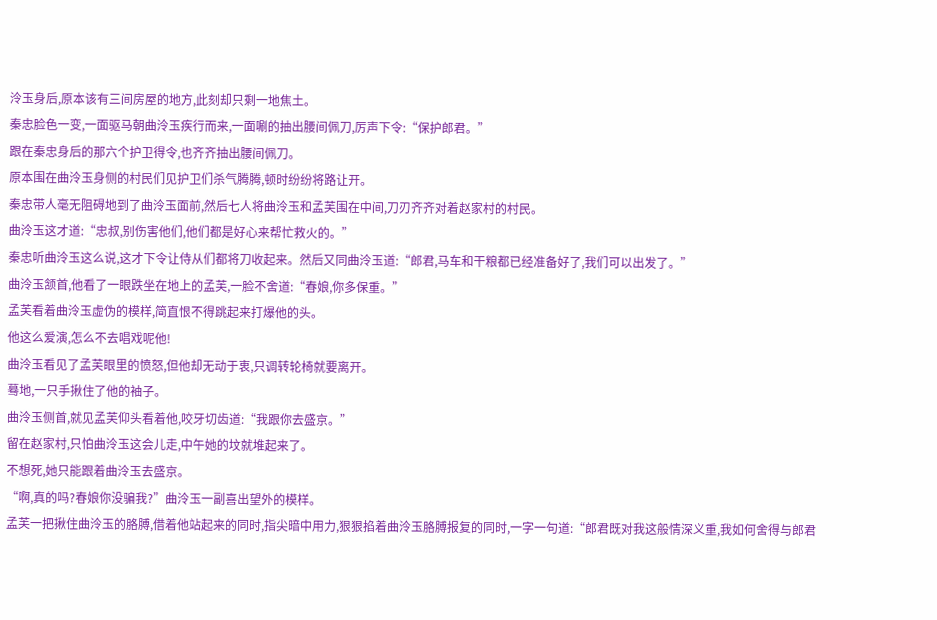泠玉身后,原本该有三间房屋的地方,此刻却只剩一地焦土。
秦忠脸色一变,一面驱马朝曲泠玉疾行而来,一面唰的抽出腰间佩刀,厉声下令:“保护郎君。”
跟在秦忠身后的那六个护卫得令,也齐齐抽出腰间佩刀。
原本围在曲泠玉身侧的村民们见护卫们杀气腾腾,顿时纷纷将路让开。
秦忠带人毫无阻碍地到了曲泠玉面前,然后七人将曲泠玉和孟芙围在中间,刀刃齐齐对着赵家村的村民。
曲泠玉这才道:“忠叔,别伤害他们,他们都是好心来帮忙救火的。”
秦忠听曲泠玉这么说,这才下令让侍从们都将刀收起来。然后又同曲泠玉道:“郎君,马车和干粮都已经准备好了,我们可以出发了。”
曲泠玉颔首,他看了一眼跌坐在地上的孟芙,一脸不舍道:“春娘,你多保重。”
孟芙看着曲泠玉虚伪的模样,简直恨不得跳起来打爆他的头。
他这么爱演,怎么不去唱戏呢他!
曲泠玉看见了孟芙眼里的愤怒,但他却无动于衷,只调转轮椅就要离开。
蓦地,一只手揪住了他的袖子。
曲泠玉侧首,就见孟芙仰头看着他,咬牙切齿道:“我跟你去盛京。”
留在赵家村,只怕曲泠玉这会儿走,中午她的坟就堆起来了。
不想死,她只能跟着曲泠玉去盛京。
“啊,真的吗?春娘你没骗我?”曲泠玉一副喜出望外的模样。
孟芙一把揪住曲泠玉的胳膊,借着他站起来的同时,指尖暗中用力,狠狠掐着曲泠玉胳膊报复的同时,一字一句道:“郎君既对我这般情深义重,我如何舍得与郎君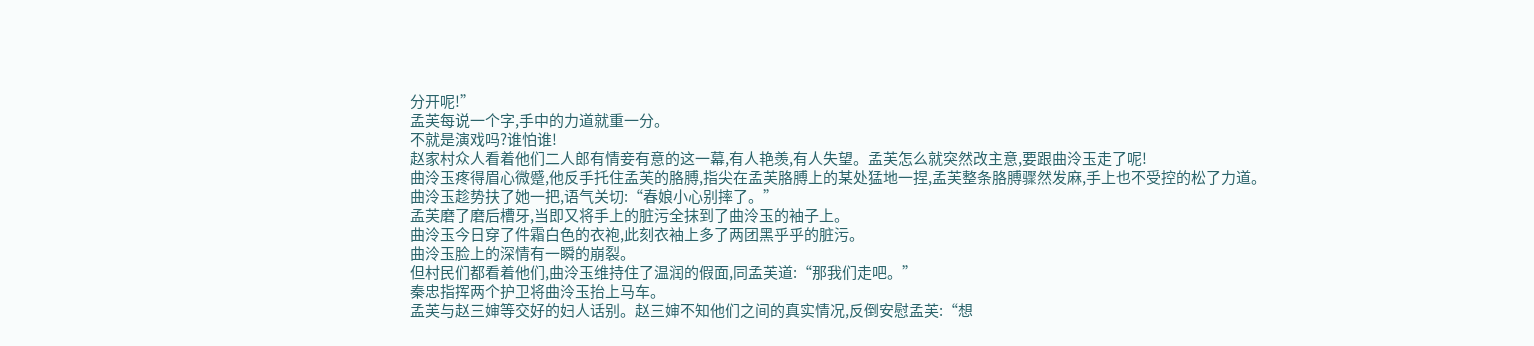分开呢!”
孟芙每说一个字,手中的力道就重一分。
不就是演戏吗?谁怕谁!
赵家村众人看着他们二人郎有情妾有意的这一幕,有人艳羡,有人失望。孟芙怎么就突然改主意,要跟曲泠玉走了呢!
曲泠玉疼得眉心微蹙,他反手托住孟芙的胳膊,指尖在孟芙胳膊上的某处猛地一捏,孟芙整条胳膊骤然发麻,手上也不受控的松了力道。
曲泠玉趁势扶了她一把,语气关切:“春娘小心别摔了。”
孟芙磨了磨后槽牙,当即又将手上的脏污全抹到了曲泠玉的袖子上。
曲泠玉今日穿了件霜白色的衣袍,此刻衣袖上多了两团黑乎乎的脏污。
曲泠玉脸上的深情有一瞬的崩裂。
但村民们都看着他们,曲泠玉维持住了温润的假面,同孟芙道:“那我们走吧。”
秦忠指挥两个护卫将曲泠玉抬上马车。
孟芙与赵三婶等交好的妇人话别。赵三婶不知他们之间的真实情况,反倒安慰孟芙:“想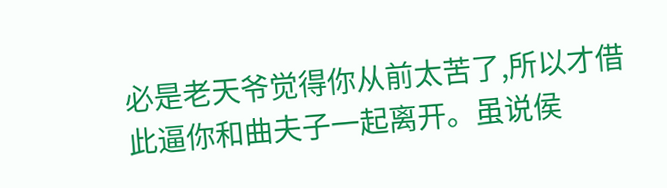必是老天爷觉得你从前太苦了,所以才借此逼你和曲夫子一起离开。虽说侯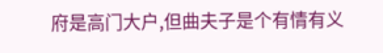府是高门大户,但曲夫子是个有情有义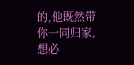的,他既然带你一同归家,想必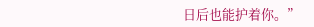日后也能护着你。”